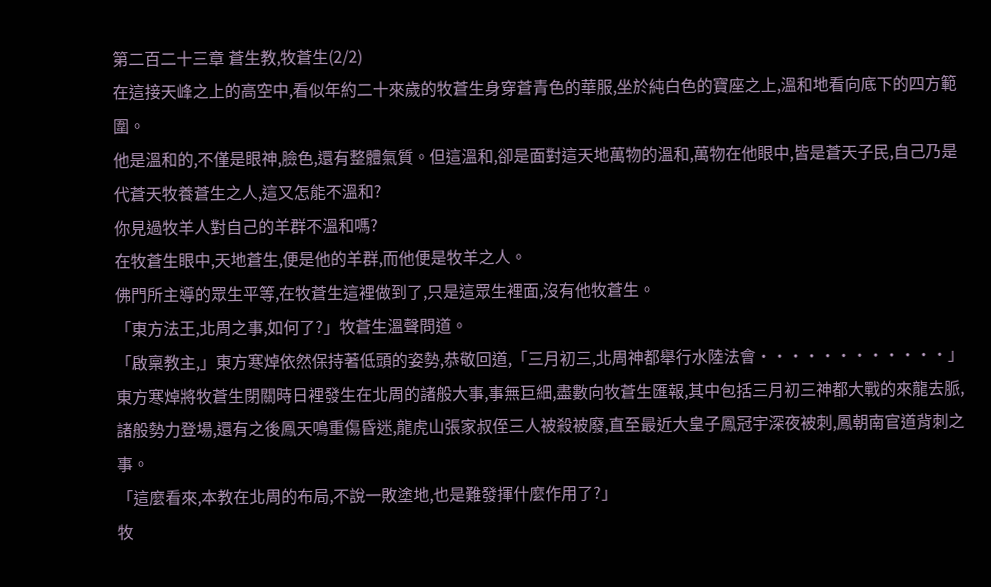第二百二十三章 蒼生教,牧蒼生(2/2)
在這接天峰之上的高空中,看似年約二十來歲的牧蒼生身穿蒼青色的華服,坐於純白色的寶座之上,溫和地看向底下的四方範圍。
他是溫和的,不僅是眼神,臉色,還有整體氣質。但這溫和,卻是面對這天地萬物的溫和,萬物在他眼中,皆是蒼天子民,自己乃是代蒼天牧養蒼生之人,這又怎能不溫和?
你見過牧羊人對自己的羊群不溫和嗎?
在牧蒼生眼中,天地蒼生,便是他的羊群,而他便是牧羊之人。
佛門所主導的眾生平等,在牧蒼生這裡做到了,只是這眾生裡面,沒有他牧蒼生。
「東方法王,北周之事,如何了?」牧蒼生溫聲問道。
「啟稟教主,」東方寒焯依然保持著低頭的姿勢,恭敬回道,「三月初三,北周神都舉行水陸法會············」
東方寒焯將牧蒼生閉關時日裡發生在北周的諸般大事,事無巨細,盡數向牧蒼生匯報,其中包括三月初三神都大戰的來龍去脈,諸般勢力登場,還有之後鳳天鳴重傷昏迷,龍虎山張家叔侄三人被殺被廢,直至最近大皇子鳳冠宇深夜被刺,鳳朝南官道背刺之事。
「這麼看來,本教在北周的布局,不說一敗塗地,也是難發揮什麼作用了?」
牧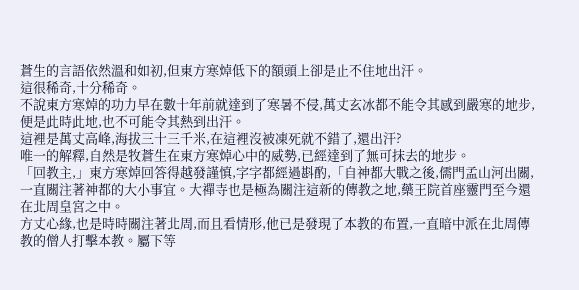蒼生的言語依然溫和如初,但東方寒焯低下的額頭上卻是止不住地出汗。
這很稀奇,十分稀奇。
不說東方寒焯的功力早在數十年前就達到了寒暑不侵,萬丈玄冰都不能令其感到嚴寒的地步,便是此時此地,也不可能令其熱到出汗。
這裡是萬丈高峰,海拔三十三千米,在這裡沒被凍死就不錯了,還出汗?
唯一的解釋,自然是牧蒼生在東方寒焯心中的威勢,已經達到了無可抹去的地步。
「回教主,」東方寒焯回答得越發謹慎,字字都經過斟酌,「自神都大戰之後,儒門孟山河出關,一直關注著神都的大小事宜。大禪寺也是極為關注這新的傳教之地,藥王院首座靈門至今還在北周皇宮之中。
方丈心緣,也是時時關注著北周,而且看情形,他已是發現了本教的布置,一直暗中派在北周傳教的僧人打擊本教。屬下等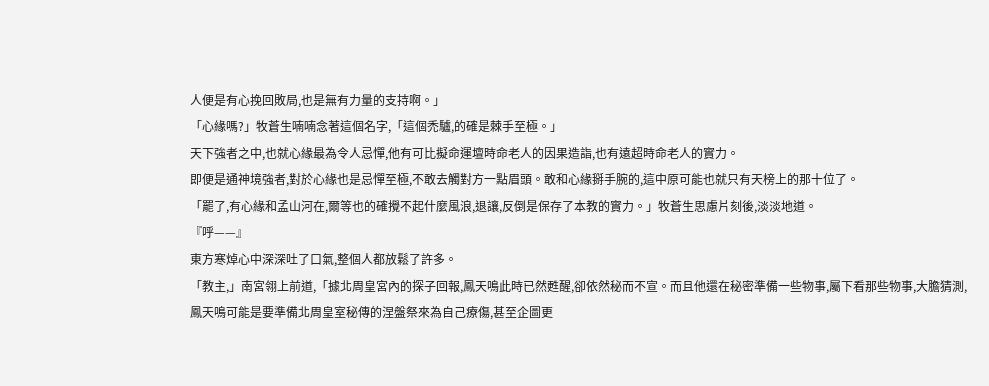人便是有心挽回敗局,也是無有力量的支持啊。」
「心緣嗎?」牧蒼生喃喃念著這個名字,「這個禿驢,的確是棘手至極。」
天下強者之中,也就心緣最為令人忌憚,他有可比擬命運壇時命老人的因果造詣,也有遠超時命老人的實力。
即便是通神境強者,對於心緣也是忌憚至極,不敢去觸對方一點眉頭。敢和心緣掰手腕的,這中原可能也就只有天榜上的那十位了。
「罷了,有心緣和孟山河在,爾等也的確攪不起什麼風浪,退讓,反倒是保存了本教的實力。」牧蒼生思慮片刻後,淡淡地道。
『呼——』
東方寒焯心中深深吐了口氣,整個人都放鬆了許多。
「教主,」南宮翎上前道,「據北周皇宮內的探子回報,鳳天鳴此時已然甦醒,卻依然秘而不宣。而且他還在秘密準備一些物事,屬下看那些物事,大膽猜測,鳳天鳴可能是要準備北周皇室秘傳的涅盤祭來為自己療傷,甚至企圖更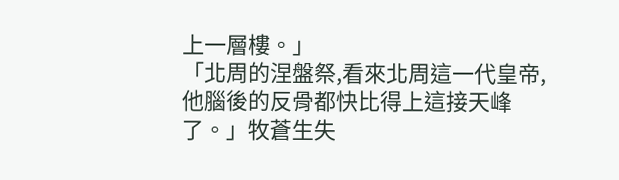上一層樓。」
「北周的涅盤祭,看來北周這一代皇帝,他腦後的反骨都快比得上這接天峰了。」牧蒼生失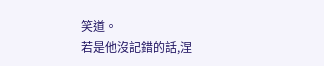笑道。
若是他沒記錯的話,涅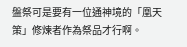盤祭可是要有一位通神境的「凰天策」修煉者作為祭品才行啊。